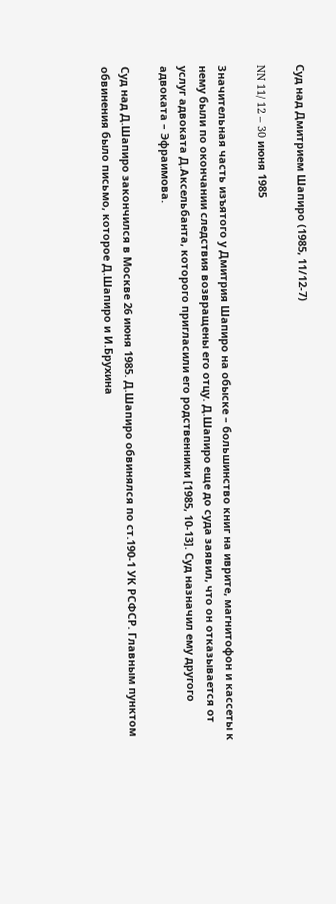Суд над Дмитрием Шапиро (1985, 11/12-7)

NN 11/ 12 – 30 июня 1985

Значительная часть изъятого у Дмитрия Шапиро на обыске – большинство книг на иврите, магнитофон и кассеты к нему были по окончании следствия возвращены его отцу. Д.Шапиро еще до суда заявил, что он отказывается от услуг адвоката Д.Аксельбанта, которого пригласили его родственники [1985, 10-13]. Суд назначил ему другого адвоката – Эфраимова.

Суд над Д.Шапиро закончился в Москве 26 июня 1985. Д.Шапиро обвинялся по ст.190-1 УК РСФСР. Главным пунктом обвинения было письмо, которое Д.Шапиро и И.Брухина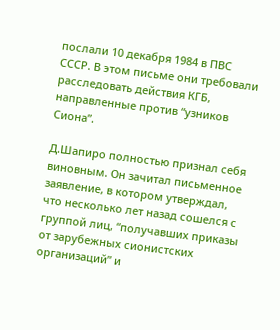послали 10 декабря 1984 в ПВС СССР. В этом письме они требовали расследовать действия КГБ, направленные против “узников Сиона”.

Д.Шапиро полностью признал себя виновным. Он зачитал письменное заявление, в котором утверждал, что несколько лет назад сошелся с группой лиц, “получавших приказы от зарубежных сионистских организаций” и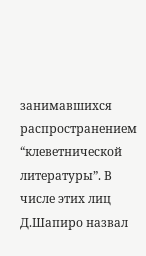занимавшихся распространением “клеветнической литературы”. В числе этих лиц Д.Шапиро назвал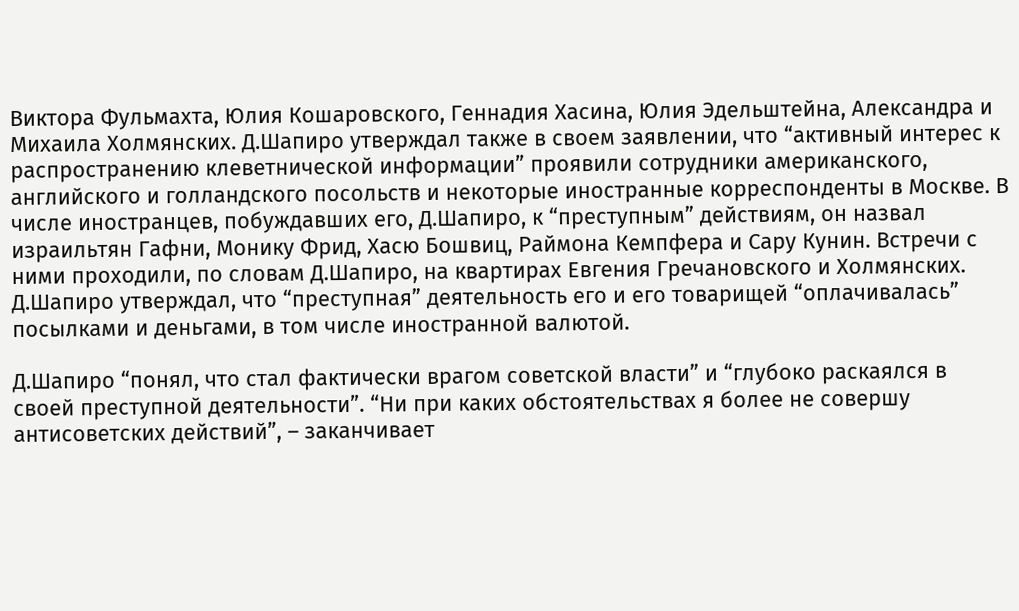Виктора Фульмахта, Юлия Кошаровского, Геннадия Хасина, Юлия Эдельштейна, Александра и Михаила Холмянских. Д.Шапиро утверждал также в своем заявлении, что “активный интерес к распространению клеветнической информации” проявили сотрудники американского, английского и голландского посольств и некоторые иностранные корреспонденты в Москве. В числе иностранцев, побуждавших его, Д.Шапиро, к “преступным” действиям, он назвал израильтян Гафни, Монику Фрид, Хасю Бошвиц, Раймона Кемпфера и Сару Кунин. Встречи с ними проходили, по словам Д.Шапиро, на квартирах Евгения Гречановского и Холмянских. Д.Шапиро утверждал, что “преступная” деятельность его и его товарищей “оплачивалась” посылками и деньгами, в том числе иностранной валютой.

Д.Шапиро “понял, что стал фактически врагом советской власти” и “глубоко раскаялся в своей преступной деятельности”. “Ни при каких обстоятельствах я более не совершу антисоветских действий”, – заканчивает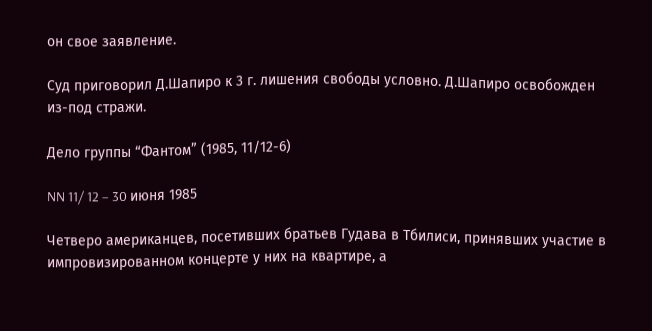он свое заявление.

Суд приговорил Д.Шапиро к 3 г. лишения свободы условно. Д.Шапиро освобожден из-под стражи.

Дело группы “Фантом” (1985, 11/12-6)

NN 11/ 12 – 30 июня 1985

Четверо американцев, посетивших братьев Гудава в Тбилиси, принявших участие в импровизированном концерте у них на квартире, а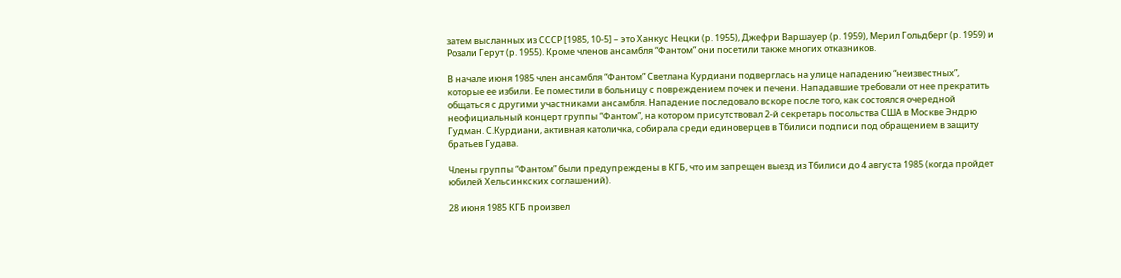затем высланных из СССР [1985, 10-5] – это Ханкус Нецки (р. 1955), Джефри Варшауер (р. 1959), Мерил Гольдберг (р. 1959) и Розали Герут (р. 1955). Кроме членов ансамбля “Фантом” они посетили также многих отказников.

В начале июня 1985 член ансамбля “Фантом” Светлана Курдиани подверглась на улице нападению “неизвестных”, которые ее избили. Ее поместили в больницу с повреждением почек и печени. Нападавшие требовали от нее прекратить общаться с другими участниками ансамбля. Нападение последовало вскоре после того, как состоялся очередной неофициальный концерт группы “Фантом”, на котором присутствовал 2-й секретарь посольства США в Москве Эндрю Гудман. С.Курдиани, активная католичка, собирала среди единоверцев в Тбилиси подписи под обращением в защиту братьев Гудава.

Члены группы “Фантом” были предупреждены в КГБ, что им запрещен выезд из Тбилиси до 4 августа 1985 (когда пройдет юбилей Хельсинкских соглашений).

28 июня 1985 КГБ произвел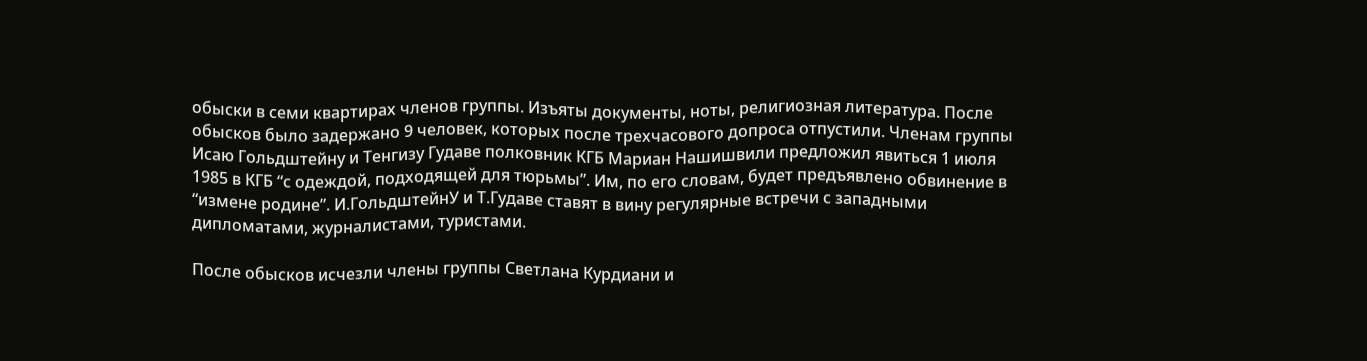обыски в семи квартирах членов группы. Изъяты документы, ноты, религиозная литература. После обысков было задержано 9 человек, которых после трехчасового допроса отпустили. Членам группы Исаю Гольдштейну и Тенгизу Гудаве полковник КГБ Мариан Нашишвили предложил явиться 1 июля 1985 в КГБ “с одеждой, подходящей для тюрьмы”. Им, по его словам, будет предъявлено обвинение в “измене родине”. И.ГольдштейнУ и Т.Гудаве ставят в вину регулярные встречи с западными дипломатами, журналистами, туристами.

После обысков исчезли члены группы Светлана Курдиани и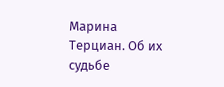Марина Терциан. Об их судьбе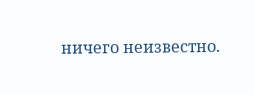ничего неизвестно.